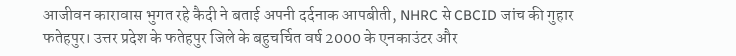आजीवन कारावास भुगत रहे कैदी ने बताई अपनी दर्दनाक आपबीती, NHRC से CBCID जांच की गुहार
फतेहपुर। उत्तर प्रदेश के फतेहपुर जिले के बहुचर्चित वर्ष 2000 के एनकाउंटर और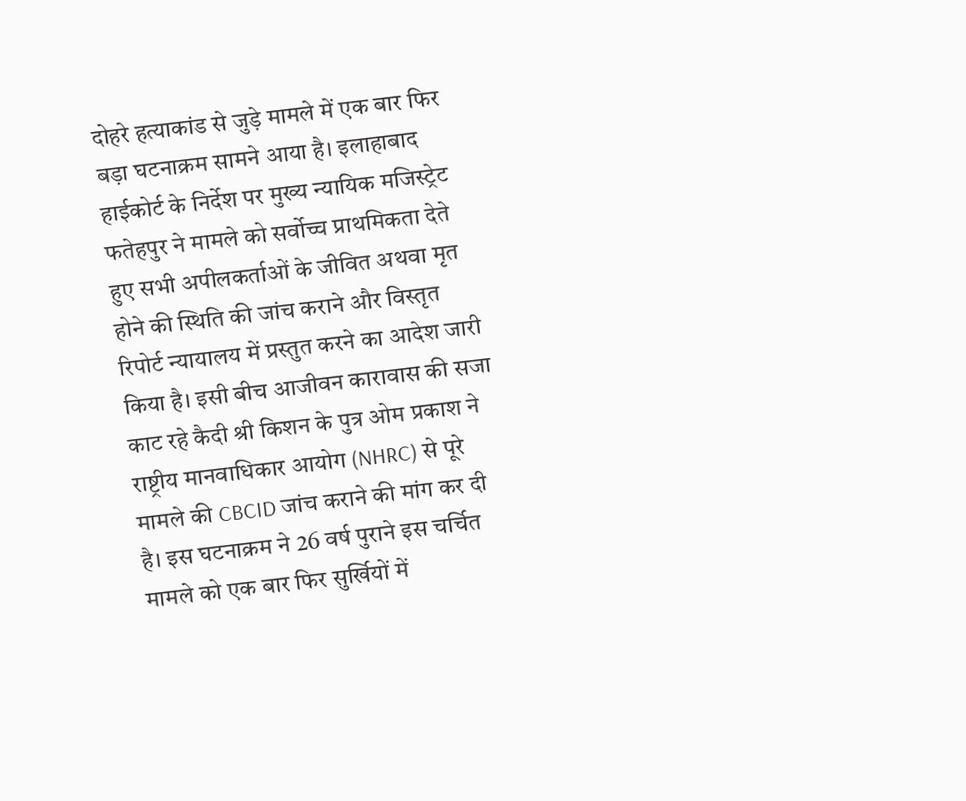दोहरे हत्याकांड से जुड़े मामले में एक बार फिर बड़ा घटनाक्रम सामने आया है। इलाहाबाद हाईकोर्ट के निर्देश पर मुख्य न्यायिक मजिस्ट्रेट फतेहपुर ने मामले को सर्वोच्च प्राथमिकता देते हुए सभी अपीलकर्ताओं के जीवित अथवा मृत होने की स्थिति की जांच कराने और विस्तृत रिपोर्ट न्यायालय में प्रस्तुत करने का आदेश जारी किया है। इसी बीच आजीवन कारावास की सजा काट रहे कैदी श्री किशन के पुत्र ओम प्रकाश ने राष्ट्रीय मानवाधिकार आयोग (NHRC) से पूरे मामले की CBCID जांच कराने की मांग कर दी है। इस घटनाक्रम ने 26 वर्ष पुराने इस चर्चित मामले को एक बार फिर सुर्खियों में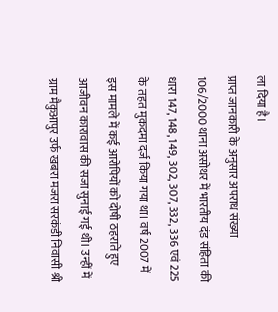ला दिया है।
प्राप्त जानकारी के अनुसार अपराध संख्या 106/2000 थाना असोथर में भारतीय दंड संहिता की धारा 147, 148, 149, 302, 307, 332, 336 एवं 225 के तहत मुकदमा दर्ज किया गया था। वर्ष 2007 में इस मामले में कई आरोपियों को दोषी ठहराते हुए आजीवन कारावास की सजा सुनाई गई थी। उन्हीं में ग्राम मैकुआपुर उर्फ खबरा मजरा सरकंडी निवासी श्री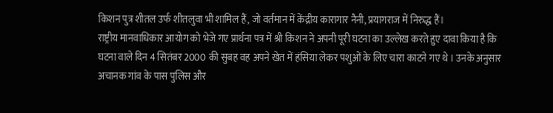किशन पुत्र शीतल उर्फ शीतलुवा भी शामिल हैं, जो वर्तमान में केंद्रीय कारागार नैनी, प्रयागराज में निरुद्ध हैं।
राष्ट्रीय मानवाधिकार आयोग को भेजे गए प्रार्थना पत्र में श्री किशन ने अपनी पूरी घटना का उल्लेख करते हुए दावा किया है कि घटना वाले दिन 4 सितंबर 2000 की सुबह वह अपने खेत में हंसिया लेकर पशुओं के लिए चारा काटने गए थे। उनके अनुसार अचानक गांव के पास पुलिस और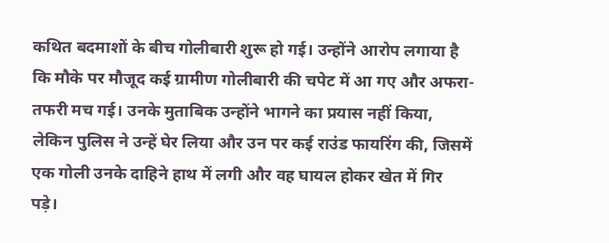कथित बदमाशों के बीच गोलीबारी शुरू हो गई। उन्होंने आरोप लगाया है कि मौके पर मौजूद कई ग्रामीण गोलीबारी की चपेट में आ गए और अफरा-तफरी मच गई। उनके मुताबिक उन्होंने भागने का प्रयास नहीं किया, लेकिन पुलिस ने उन्हें घेर लिया और उन पर कई राउंड फायरिंग की, जिसमें एक गोली उनके दाहिने हाथ में लगी और वह घायल होकर खेत में गिर पड़े।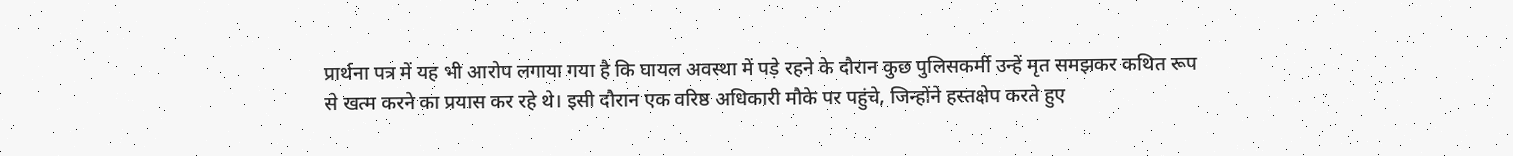प्रार्थना पत्र में यह भी आरोप लगाया गया है कि घायल अवस्था में पड़े रहने के दौरान कुछ पुलिसकर्मी उन्हें मृत समझकर कथित रूप से खत्म करने का प्रयास कर रहे थे। इसी दौरान एक वरिष्ठ अधिकारी मौके पर पहुंचे, जिन्होंने हस्तक्षेप करते हुए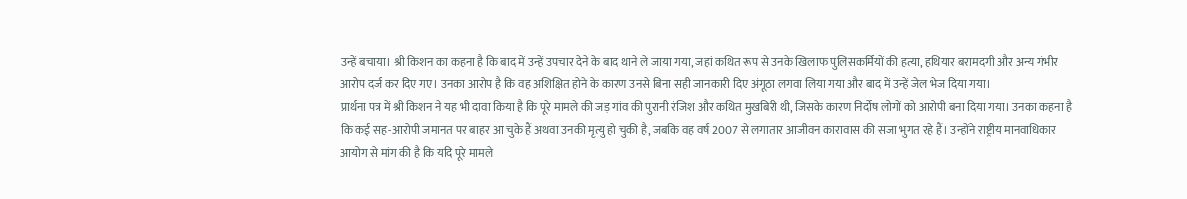उन्हें बचाया। श्री किशन का कहना है कि बाद में उन्हें उपचार देने के बाद थाने ले जाया गया, जहां कथित रूप से उनके खिलाफ पुलिसकर्मियों की हत्या, हथियार बरामदगी और अन्य गंभीर आरोप दर्ज कर दिए गए। उनका आरोप है कि वह अशिक्षित होने के कारण उनसे बिना सही जानकारी दिए अंगूठा लगवा लिया गया और बाद में उन्हें जेल भेज दिया गया।
प्रार्थना पत्र में श्री किशन ने यह भी दावा किया है कि पूरे मामले की जड़ गांव की पुरानी रंजिश और कथित मुखबिरी थी, जिसके कारण निर्दोष लोगों को आरोपी बना दिया गया। उनका कहना है कि कई सह-आरोपी जमानत पर बाहर आ चुके हैं अथवा उनकी मृत्यु हो चुकी है, जबकि वह वर्ष 2007 से लगातार आजीवन कारावास की सजा भुगत रहे हैं। उन्होंने राष्ट्रीय मानवाधिकार आयोग से मांग की है कि यदि पूरे मामले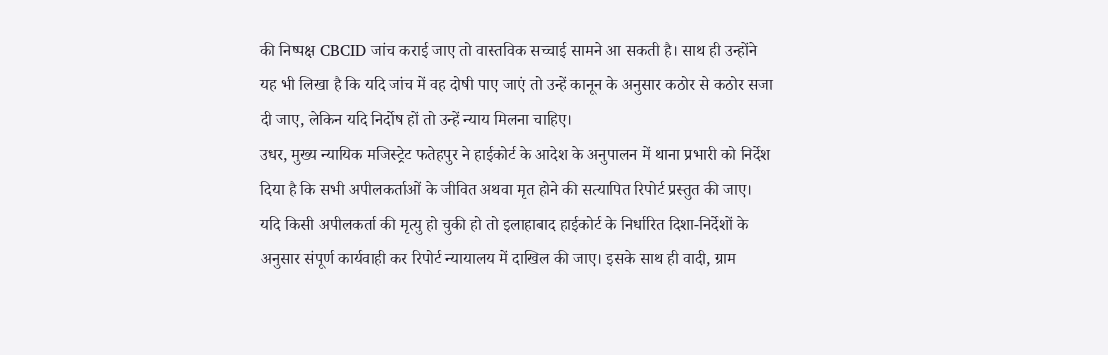की निष्पक्ष CBCID जांच कराई जाए तो वास्तविक सच्चाई सामने आ सकती है। साथ ही उन्होंने यह भी लिखा है कि यदि जांच में वह दोषी पाए जाएं तो उन्हें कानून के अनुसार कठोर से कठोर सजा दी जाए, लेकिन यदि निर्दोष हों तो उन्हें न्याय मिलना चाहिए।
उधर, मुख्य न्यायिक मजिस्ट्रेट फतेहपुर ने हाईकोर्ट के आदेश के अनुपालन में थाना प्रभारी को निर्देश दिया है कि सभी अपीलकर्ताओं के जीवित अथवा मृत होने की सत्यापित रिपोर्ट प्रस्तुत की जाए। यदि किसी अपीलकर्ता की मृत्यु हो चुकी हो तो इलाहाबाद हाईकोर्ट के निर्धारित दिशा-निर्देशों के अनुसार संपूर्ण कार्यवाही कर रिपोर्ट न्यायालय में दाखिल की जाए। इसके साथ ही वादी, ग्राम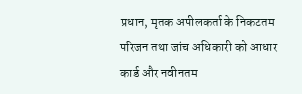प्रधान, मृतक अपीलकर्ता के निकटतम परिजन तथा जांच अधिकारी को आधार कार्ड और नवीनतम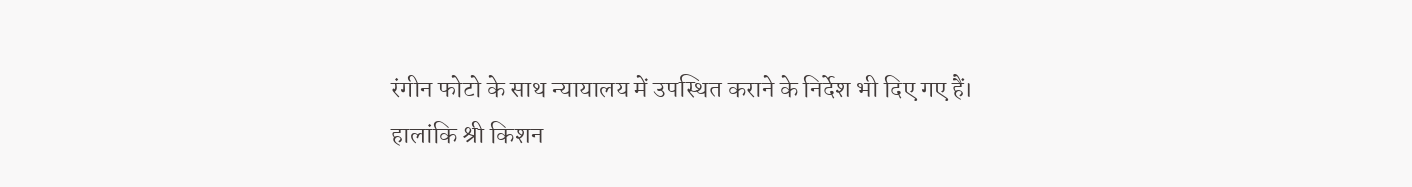रंगीन फोटो के साथ न्यायालय में उपस्थित कराने के निर्देश भी दिए गए हैं।
हालांकि श्री किशन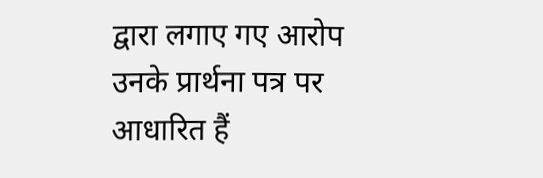द्वारा लगाए गए आरोप उनके प्रार्थना पत्र पर आधारित हैं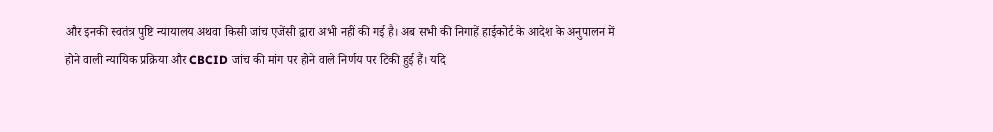और इनकी स्वतंत्र पुष्टि न्यायालय अथवा किसी जांच एजेंसी द्वारा अभी नहीं की गई है। अब सभी की निगाहें हाईकोर्ट के आदेश के अनुपालन में होने वाली न्यायिक प्रक्रिया और CBCID जांच की मांग पर होने वाले निर्णय पर टिकी हुई हैं। यदि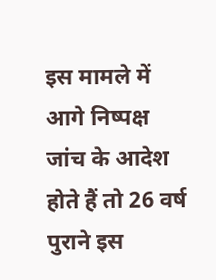इस मामले में आगे निष्पक्ष जांच के आदेश होते हैं तो 26 वर्ष पुराने इस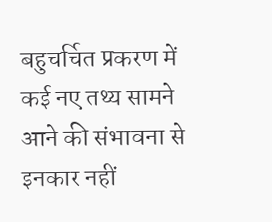बहुचर्चित प्रकरण में कई नए तथ्य सामने आने की संभावना से इनकार नहीं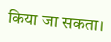किया जा सकता।